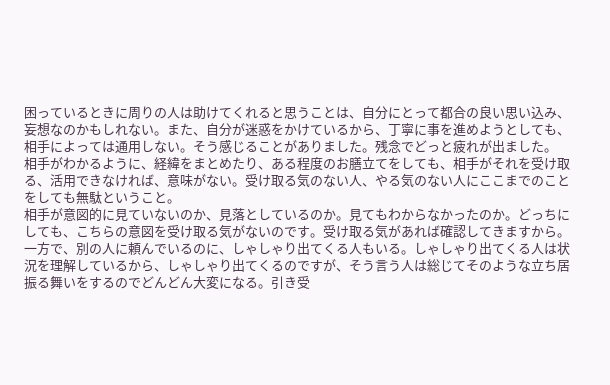困っているときに周りの人は助けてくれると思うことは、自分にとって都合の良い思い込み、妄想なのかもしれない。また、自分が迷惑をかけているから、丁寧に事を進めようとしても、相手によっては通用しない。そう感じることがありました。残念でどっと疲れが出ました。
相手がわかるように、経緯をまとめたり、ある程度のお膳立てをしても、相手がそれを受け取る、活用できなければ、意味がない。受け取る気のない人、やる気のない人にここまでのことをしても無駄ということ。
相手が意図的に見ていないのか、見落としているのか。見てもわからなかったのか。どっちにしても、こちらの意図を受け取る気がないのです。受け取る気があれば確認してきますから。
一方で、別の人に頼んでいるのに、しゃしゃり出てくる人もいる。しゃしゃり出てくる人は状況を理解しているから、しゃしゃり出てくるのですが、そう言う人は総じてそのような立ち居振る舞いをするのでどんどん大変になる。引き受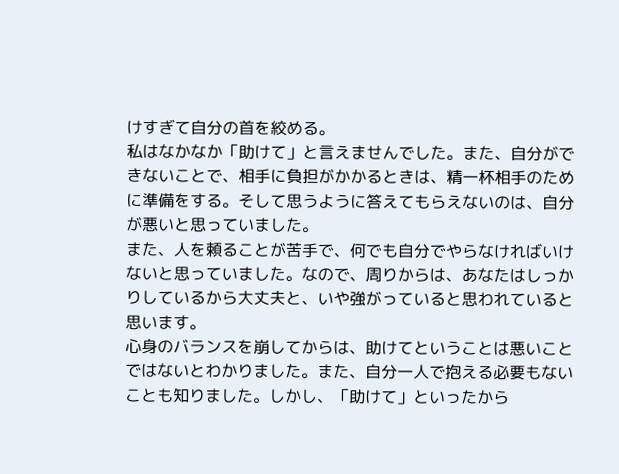けすぎて自分の首を絞める。
私はなかなか「助けて」と言えませんでした。また、自分ができないことで、相手に負担がかかるときは、精一杯相手のために準備をする。そして思うように答えてもらえないのは、自分が悪いと思っていました。
また、人を頼ることが苦手で、何でも自分でやらなければいけないと思っていました。なので、周りからは、あなたはしっかりしているから大丈夫と、いや強がっていると思われていると思います。
心身のバランスを崩してからは、助けてということは悪いことではないとわかりました。また、自分一人で抱える必要もないことも知りました。しかし、「助けて」といったから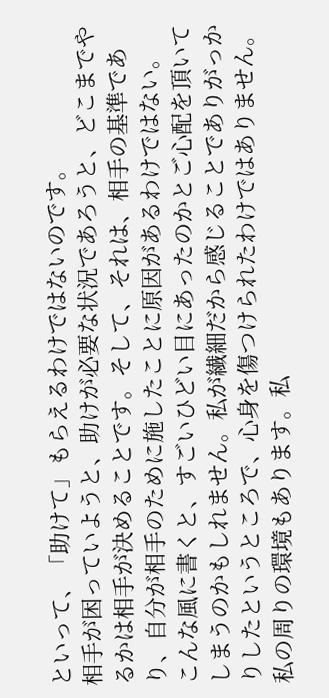といって、「助けて」もらえるわけではないのです。
相手が困っていようと、助けが必要な状況であろうと、どこまでやるかは相手が決めることです。そして、それは、相手の基準であり、自分が相手のために施したことに原因があるわけではない。
こんな風に書くと、すごいひどい目にあったのかとご心配を頂いてしまうのかもしれません。私が繊細だから感じることでありがっかりしたというところで、心身を傷つけられたわけではありません。
私の周りの環境もあります。私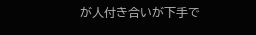が人付き合いが下手で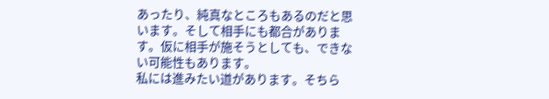あったり、純真なところもあるのだと思います。そして相手にも都合があります。仮に相手が施そうとしても、できない可能性もあります。
私には進みたい道があります。そちら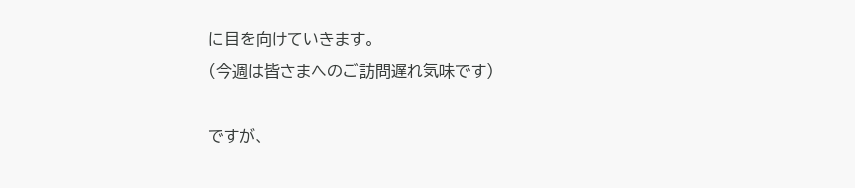に目を向けていきます。
(今週は皆さまへのご訪問遅れ気味です)

ですが、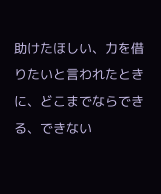助けたほしい、力を借りたいと言われたときに、どこまでならできる、できない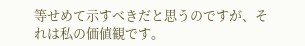等せめて示すべきだと思うのですが、それは私の価値観です。